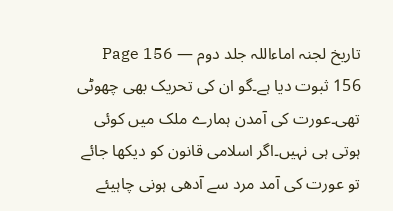تاریخ لجنہ اماءاللہ جلد دوم — Page 156
156 ثبوت دیا ہے۔گو ان کی تحریک بھی چھوٹی تھی۔عورت کی آمدن ہمارے ملک میں کوئی ہوتی ہی نہیں۔اگر اسلامی قانون کو دیکھا جائے تو عورت کی آمد مرد سے آدھی ہونی چاہیئے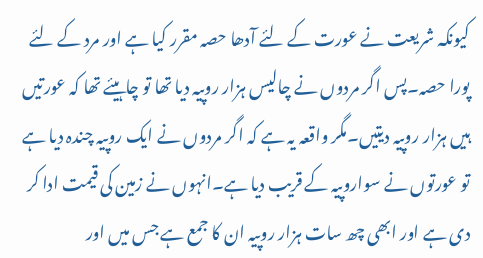کیونکہ شریعت نے عورت کے لئے آدھا حصہ مقرر کیا ہے اور مرد کے لئے پورا حصہ۔پس اگر مردوں نے چالیس ہزار روپیہ دیا تھا تو چاہیئے تھا کہ عورتیں ہیں ہزار روپیہ دیتیں۔مگر واقعہ یہ ہے کہ اگر مردوں نے ایک روپیہ چندہ دیا ہے تو عورتوں نے سواروپیہ کے قریب دیا ہے۔انہوں نے زمین کی قیمت ادا کر دی ہے اور ابھی چھ سات ہزار روپیہ ان کا جمع ہے جس میں اور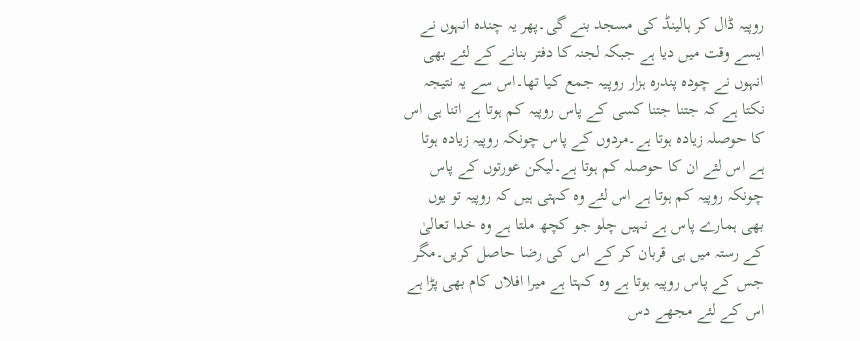روپیہ ڈال کر ہالینڈ کی مسجد بنے گی۔پھر یہ چندہ انہوں نے ایسے وقت میں دیا ہے جبکہ لجنہ کا دفتر بنانے کے لئے بھی انہوں نے چودہ پندرہ ہزار روپیہ جمع کیا تھا۔اس سے یہ نتیجہ نکتا ہے کہ جتنا جتنا کسی کے پاس روپیہ کم ہوتا ہے اتنا ہی اس کا حوصلہ زیادہ ہوتا ہے۔مردوں کے پاس چونکہ روپیہ زیادہ ہوتا ہے اس لئے ان کا حوصلہ کم ہوتا ہے۔لیکن عورتوں کے پاس چونکہ روپیہ کم ہوتا ہے اس لئے وہ کہتی ہیں کہ روپیہ تو یوں بھی ہمارے پاس ہے نہیں چلو جو کچھ ملتا ہے وہ خدا تعالیٰ کے رستہ میں ہی قربان کر کے اس کی رضا حاصل کریں۔مگر جس کے پاس روپیہ ہوتا ہے وہ کہتا ہے میرا افلاں کام بھی پڑا ہے اس کے لئے مجھے دس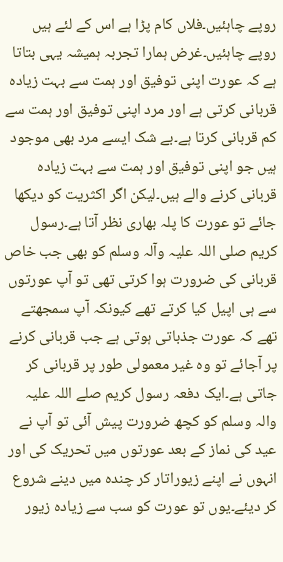روپے چاہئیں۔فلاں کام پڑا ہے اس کے لئے ہیں روپے چاہئیں۔غرض ہمارا تجربہ ہمیشہ یہی بتاتا ہے کہ عورت اپنی توفیق اور ہمت سے بہت زیادہ قربانی کرتی ہے اور مرد اپنی توفیق اور ہمت سے کم قربانی کرتا ہے۔بے شک ایسے مرد بھی موجود ہیں جو اپنی توفیق اور ہمت سے بہت زیادہ قربانی کرنے والے ہیں۔لیکن اگر اکثریت کو دیکھا جائے تو عورت کا پلہ بھاری نظر آتا ہے۔رسول کریم صلی اللہ علیہ وآلہ وسلم کو بھی جب خاص قربانی کی ضرورت ہوا کرتی تھی تو آپ عورتوں سے ہی اپیل کیا کرتے تھے کیونکہ آپ سمجھتے تھے کہ عورت جذباتی ہوتی ہے جب قربانی کرنے پر آجائے تو وہ غیر معمولی طور پر قربانی کر جاتی ہے۔ایک دفعہ رسول کریم صلے اللہ علیہ والہ وسلم کو کچھ ضرورت پیش آئی تو آپ نے عید کی نماز کے بعد عورتوں میں تحریک کی اور انہوں نے اپنے زیوراتار کر چندہ میں دینے شروع کر دیئے۔یوں تو عورت کو سب سے زیادہ زیور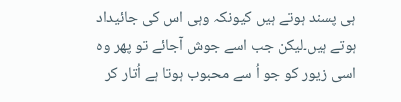ہی پسند ہوتے ہیں کیونکہ وہی اس کی جائیداد ہوتے ہیں۔لیکن جب اسے جوش آجائے تو پھر وہ اسی زیور کو جو اُ سے محبوب ہوتا ہے اُتار کر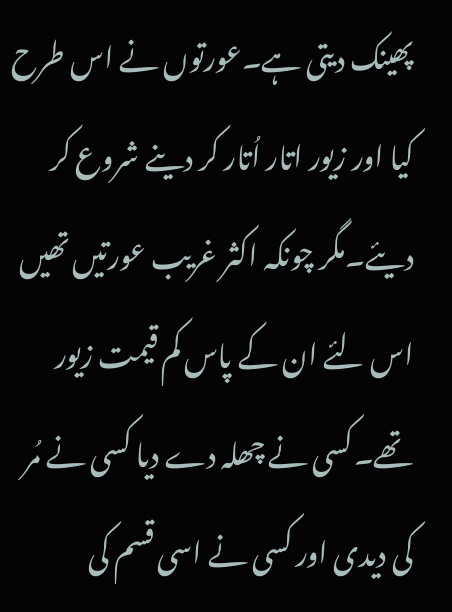پھینک دیتی ہے۔عورتوں نے اس طرح کیا اور زیور اتار اُتار کر دینے شروع کر دیئے۔مگر چونکہ اکثر غریب عورتیں تھیں اس لئے ان کے پاس کم قیمت زیور تھے۔کسی نے چھلہ دے دیا کسی نے مُر کی دیدی اور کسی نے اسی قسم کی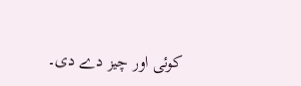کوئی اور چیز دے دی۔